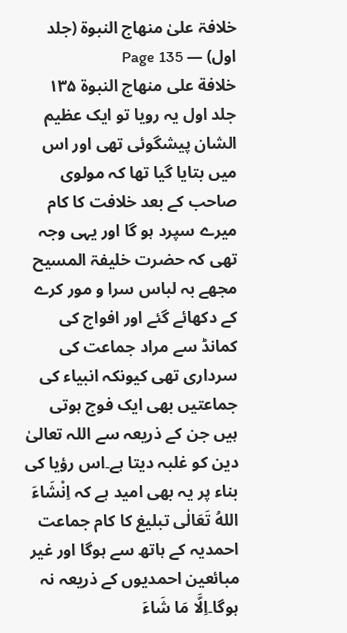خلافۃ علیٰ منھاج النبوۃ (جلد اول) — Page 135
خلافة على منهاج النبوة ۱۳۵ جلد اول یہ رویا تو ایک عظیم الشان پیشگوئی تھی اور اس میں بتایا گیا تھا کہ مولوی صاحب کے بعد خلافت کا کام میرے سپرد ہو گا اور یہی وجہ تھی کہ حضرت خلیفۃ المسیح مجھے بہ لباس سرا و مور کرے کے دکھائے گئے اور افواج کی کمانڈ سے مراد جماعت کی سرداری تھی کیونکہ انبیاء کی جماعتیں بھی ایک فوج ہوتی ہیں جن کے ذریعہ سے اللہ تعالیٰ دین کو غلبہ دیتا ہے۔اس رؤیا کی بناء پر یہ بھی امید ہے کہ اِنْشَاءَ اللهُ تَعَالٰی تبلیغ کا کام جماعت احمدیہ کے ہاتھ سے ہوگا اور غیر مبائعین احمدیوں کے ذریعہ نہ ہوگا۔اِلَّا مَا شَاءَ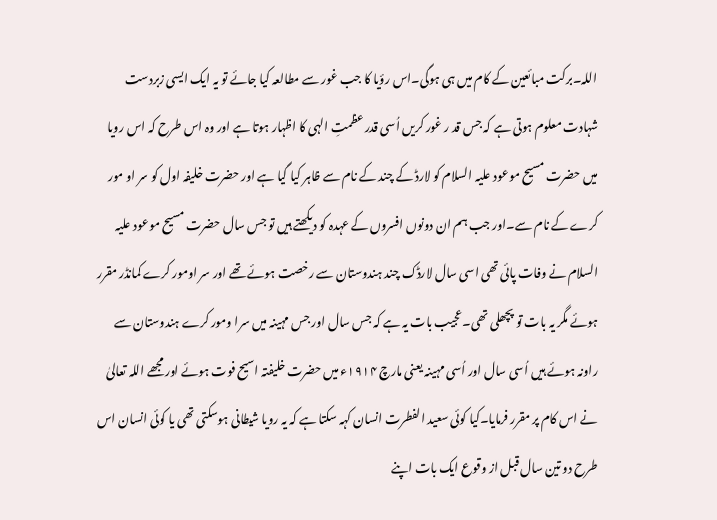اللہ۔برکت مبائعین کے کام میں ہی ہوگی۔اس رؤیا کا جب غور سے مطالعہ کیا جائے تو یہ ایک ایسی زبردست شہادت معلوم ہوتی ہے کہ جس قد ر غور کریں اُسی قدر عظمتِ الہی کا اظہار ہوتا ہے اور وہ اس طرح کہ اس رویا میں حضرت مسیح موعود علیہ السلام کو لارڈ کے چند کے نام سے ظاہر کیا گیا ہے اور حضرت خلیفہ اول کو سر او مور کرے کے نام سے۔اور جب ہم ان دونوں افسروں کے عہدہ کو دیکھتے ہیں تو جس سال حضرت مسیح موعود علیہ السلام نے وفات پائی تھی اسی سال لارڈک چند ہندوستان سے رخصت ہوئے تھے اور سر اومور کرے کمانڈر مقرر ہوئے مگر یہ بات تو پچھلی تھی۔عجیب بات یہ ہے کہ جس سال اور جس مہینہ میں سرا ومور کرے ہندوستان سے راونہ ہوئے ہیں اُسی سال اور اُسی مہینہ یعنی مارچ ۱۹۱۴ء میں حضرت خلیفتہ اسیح فوت ہوئے اور مجھے اللہ تعالیٰ نے اس کام پر مقرر فرمایا۔کیا کوئی سعید الفطرت انسان کہہ سکتا ہے کہ یہ رویا شیطانی ہوسکتی تھی یا کوئی انسان اس طرح دو تین سال قبل از وقوع ایک بات اپنے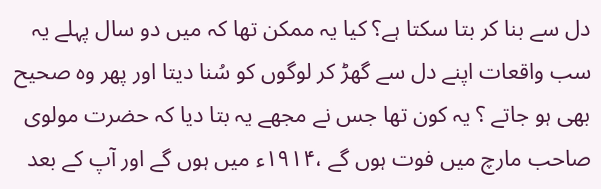دل سے بنا کر بتا سکتا ہے؟ کیا یہ ممکن تھا کہ میں دو سال پہلے یہ سب واقعات اپنے دل سے گھڑ کر لوگوں کو سُنا دیتا اور پھر وہ صحیح بھی ہو جاتے ؟ یہ کون تھا جس نے مجھے یہ بتا دیا کہ حضرت مولوی صاحب مارچ میں فوت ہوں گے ،۱۹۱۴ء میں ہوں گے اور آپ کے بعد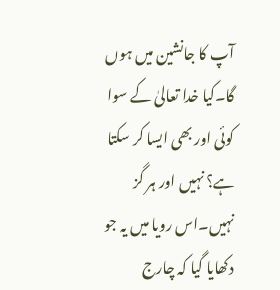آپ کا جانشین میں ہوں گا۔کیا خدا تعالیٰ کے سوا کوئی اور بھی ایسا کر سکتا ہے؟ نہیں اور ہر گز نہیں۔اس رویا میں یہ جو دکھایا گیا کہ چارج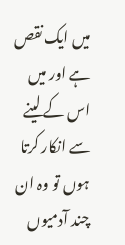میں ایک نقص ہے اور میں اس کے لینے سے انکار کرتا ہوں تو وہ ان چند آدمیوں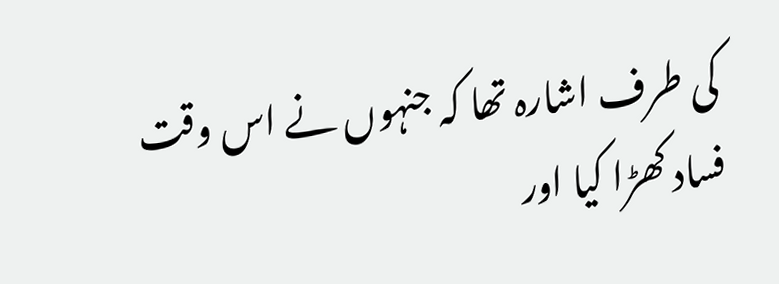کی طرف اشارہ تھا کہ جنہوں نے اس وقت فساد کھڑا کیا اور